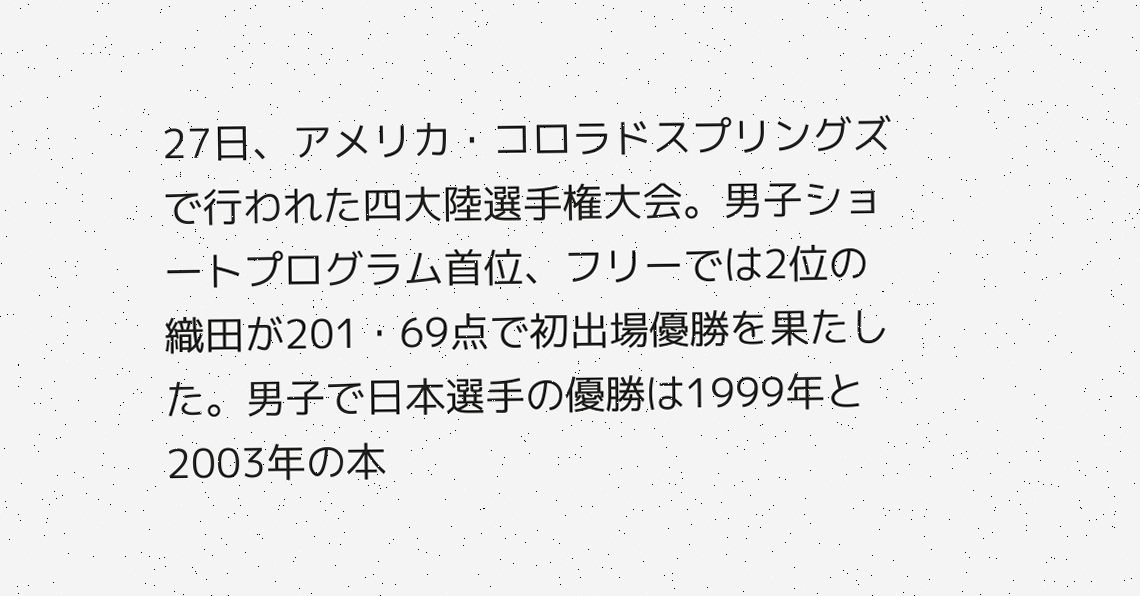27日、アメリカ・コロラドスプリングズで行われた四大陸選手権大会。男子ショートプログラム首位、フリーでは2位の織田が201・69点で初出場優勝を果たした。男子で日本選手の優勝は1999年と2003年の本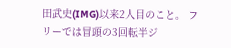田武史(IMG)以来2人目のこと。 フリーでは冒頭の3回転半ジ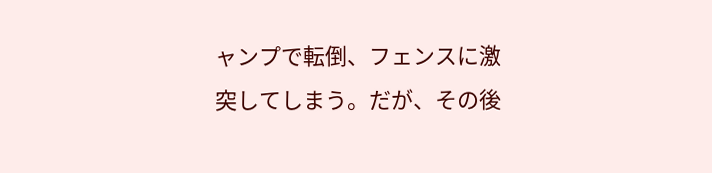ャンプで転倒、フェンスに激突してしまう。だが、その後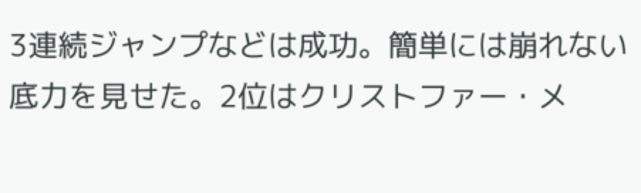3連続ジャンプなどは成功。簡単には崩れない底力を見せた。2位はクリストファー・メ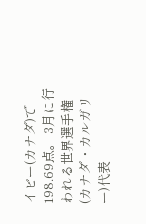イビー(カナダ)で198.69点。 3月に行われる世界選手権(カナダ・カルガリー)代表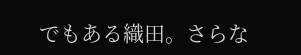でもある織田。さらな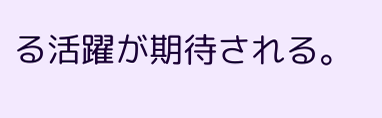る活躍が期待される。